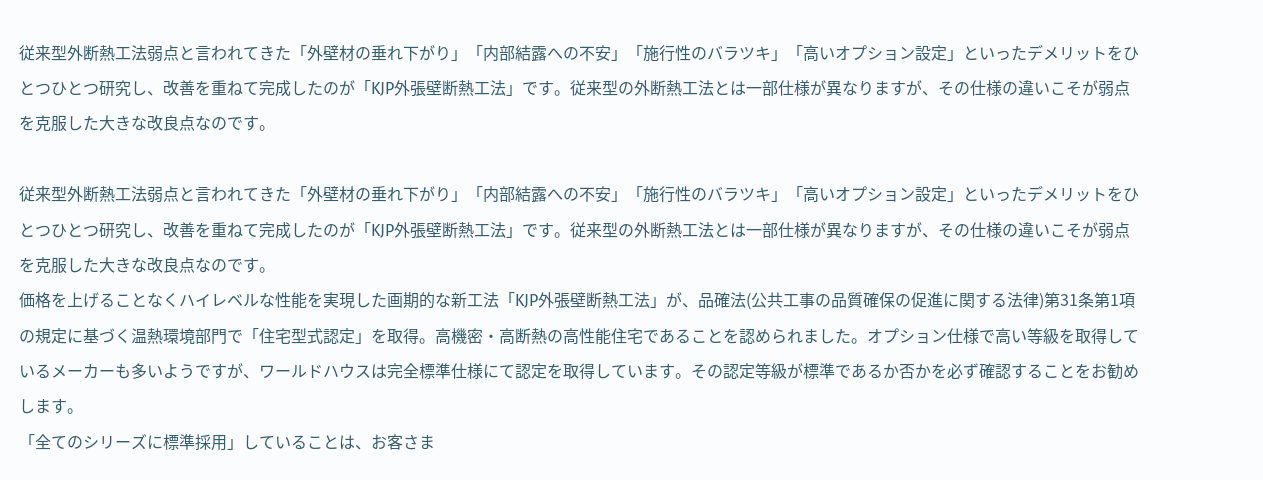従来型外断熱工法弱点と言われてきた「外壁材の垂れ下がり」「内部結露への不安」「施行性のバラツキ」「高いオプション設定」といったデメリットをひとつひとつ研究し、改善を重ねて完成したのが「KJP外張壁断熱工法」です。従来型の外断熱工法とは一部仕様が異なりますが、その仕様の違いこそが弱点を克服した大きな改良点なのです。

従来型外断熱工法弱点と言われてきた「外壁材の垂れ下がり」「内部結露への不安」「施行性のバラツキ」「高いオプション設定」といったデメリットをひとつひとつ研究し、改善を重ねて完成したのが「KJP外張壁断熱工法」です。従来型の外断熱工法とは一部仕様が異なりますが、その仕様の違いこそが弱点を克服した大きな改良点なのです。
価格を上げることなくハイレベルな性能を実現した画期的な新工法「KJP外張壁断熱工法」が、品確法(公共工事の品質確保の促進に関する法律)第31条第1項の規定に基づく温熱環境部門で「住宅型式認定」を取得。高機密・高断熱の高性能住宅であることを認められました。オプション仕様で高い等級を取得しているメーカーも多いようですが、ワールドハウスは完全標準仕様にて認定を取得しています。その認定等級が標準であるか否かを必ず確認することをお勧めします。
「全てのシリーズに標準採用」していることは、お客さま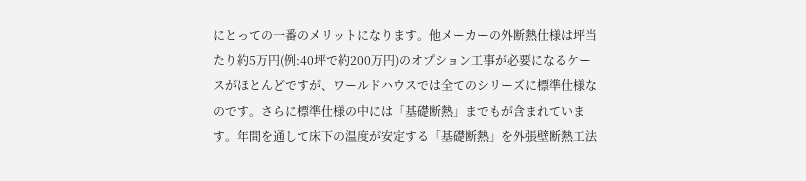にとっての一番のメリットになります。他メーカーの外断熱仕様は坪当たり約5万円(例:40坪で約200万円)のオプション工事が必要になるケースがほとんどですが、ワールドハウスでは全てのシリーズに標準仕様なのです。さらに標準仕様の中には「基礎断熱」までもが含まれています。年間を通して床下の温度が安定する「基礎断熱」を外張壁断熱工法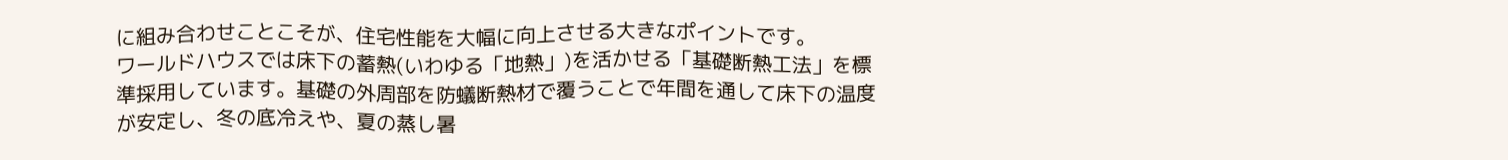に組み合わせことこそが、住宅性能を大幅に向上させる大きなポイントです。
ワールドハウスでは床下の蓄熱(いわゆる「地熱」)を活かせる「基礎断熱工法」を標準採用しています。基礎の外周部を防蟻断熱材で覆うことで年間を通して床下の温度が安定し、冬の底冷えや、夏の蒸し暑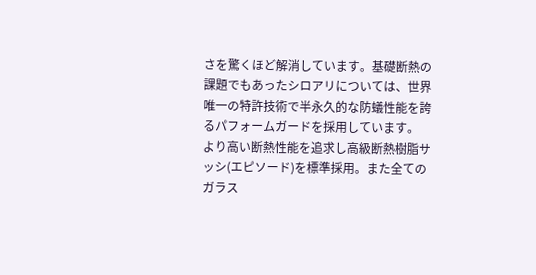さを驚くほど解消しています。基礎断熱の課題でもあったシロアリについては、世界唯一の特許技術で半永久的な防蟻性能を誇るパフォームガードを採用しています。
より高い断熱性能を追求し高級断熱樹脂サッシ(エピソード)を標準採用。また全てのガラス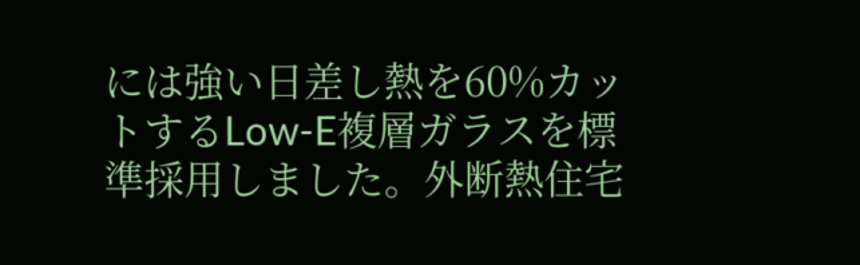には強い日差し熱を60%カットするLow-E複層ガラスを標準採用しました。外断熱住宅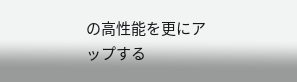の高性能を更にアップする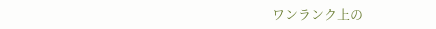ワンランク上の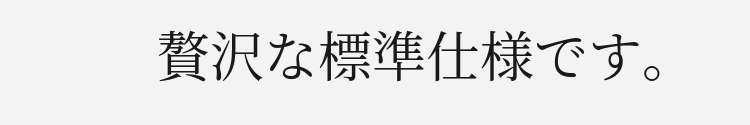贅沢な標準仕様です。